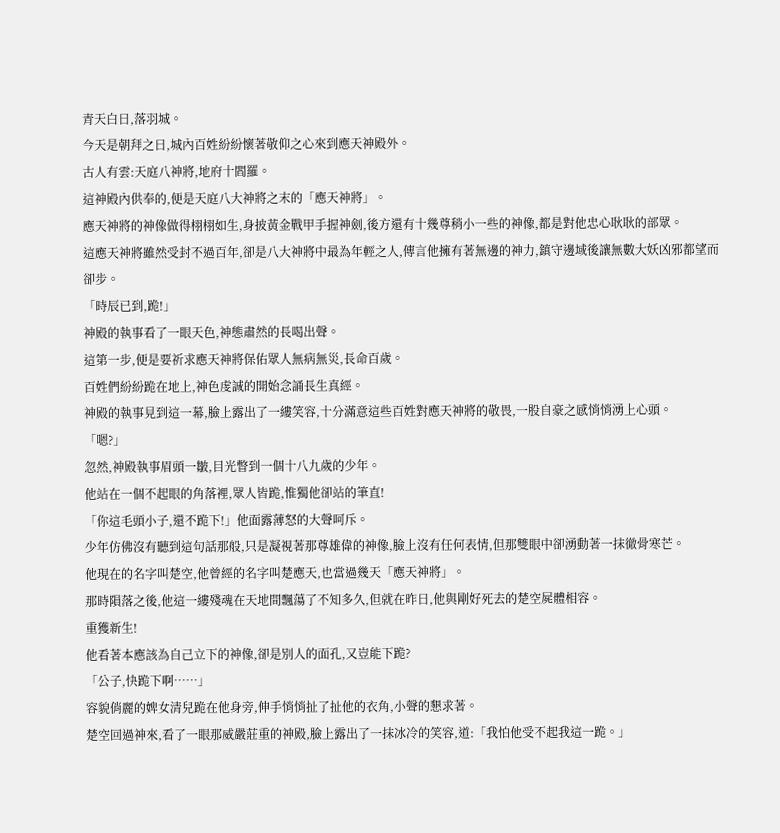青天白日,落羽城。
今天是朝拜之日,城內百姓紛紛懷著敬仰之心來到應天神殿外。
古人有雲:天庭八神將,地府十閻羅。
這神殿內供奉的,便是天庭八大神將之末的「應天神將」。
應天神將的神像做得栩栩如生,身披黃金戰甲手握神劍,後方還有十幾尊稍小一些的神像,都是對他忠心耿耿的部眾。
這應天神將雖然受封不過百年,卻是八大神將中最為年輕之人,傳言他擁有著無邊的神力,鎮守邊域後讓無數大妖凶邪都望而卻步。
「時辰已到,跪!」
神殿的執事看了一眼天色,神態肅然的長喝出聲。
這第一步,便是要祈求應天神將保佑眾人無病無災,長命百歲。
百姓們紛紛跪在地上,神色虔誠的開始念誦長生真經。
神殿的執事見到這一幕,臉上露出了一縷笑容,十分滿意這些百姓對應天神將的敬畏,一股自豪之感悄悄湧上心頭。
「嗯?」
忽然,神殿執事眉頭一皺,目光瞥到一個十八九歲的少年。
他站在一個不起眼的角落裡,眾人皆跪,惟獨他卻站的筆直!
「你這毛頭小子,還不跪下!」他面露薄怒的大聲呵斥。
少年仿佛沒有聽到這句話那般,只是凝視著那尊雄偉的神像,臉上沒有任何表情,但那雙眼中卻湧動著一抹徹骨寒芒。
他現在的名字叫楚空,他曾經的名字叫楚應天,也當過幾天「應天神將」。
那時隕落之後,他這一縷殘魂在天地間飄蕩了不知多久,但就在昨日,他與剛好死去的楚空屍體相容。
重獲新生!
他看著本應該為自己立下的神像,卻是別人的面孔,又豈能下跪?
「公子,快跪下啊……」
容貌俏麗的婢女清兒跪在他身旁,伸手悄悄扯了扯他的衣角,小聲的懇求著。
楚空回過神來,看了一眼那威嚴莊重的神殿,臉上露出了一抹冰冷的笑容,道:「我怕他受不起我這一跪。」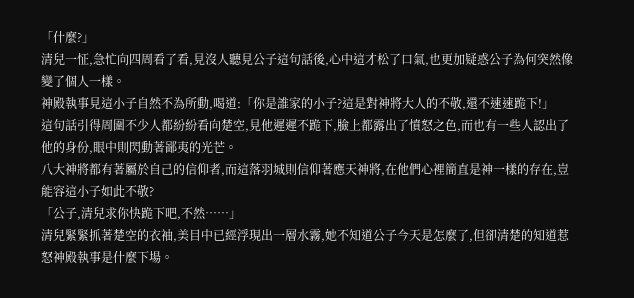「什麼?」
清兒一怔,急忙向四周看了看,見沒人聽見公子這句話後,心中這才松了口氣,也更加疑惑公子為何突然像變了個人一樣。
神殿執事見這小子自然不為所動,喝道:「你是誰家的小子?這是對神將大人的不敬,還不速速跪下!」
這句話引得周圍不少人都紛紛看向楚空,見他遲遲不跪下,臉上都露出了憤怒之色,而也有一些人認出了他的身份,眼中則閃動著鄙夷的光芒。
八大神將都有著屬於自己的信仰者,而這落羽城則信仰著應天神將,在他們心裡簡直是神一樣的存在,豈能容這小子如此不敬?
「公子,清兒求你快跪下吧,不然……」
清兒緊緊抓著楚空的衣袖,美目中已經浮現出一層水霧,她不知道公子今天是怎麼了,但卻清楚的知道惹怒神殿執事是什麼下場。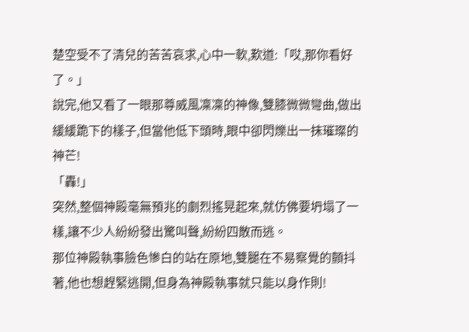楚空受不了清兒的苦苦哀求,心中一軟,歎道:「哎,那你看好了。」
說完,他又看了一眼那尊威風凜凜的神像,雙膝微微彎曲,做出緩緩跪下的樣子,但當他低下頭時,眼中卻閃爍出一抹璀璨的神芒!
「轟!」
突然,整個神殿毫無預兆的劇烈搖晃起來,就仿佛要坍塌了一樣,讓不少人紛紛發出驚叫聲,紛紛四散而逃。
那位神殿執事臉色慘白的站在原地,雙腿在不易察覺的顫抖著,他也想趕緊逃開,但身為神殿執事就只能以身作則!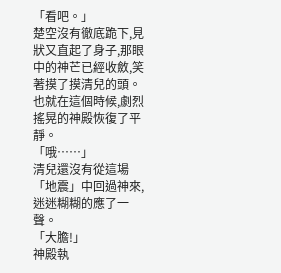「看吧。」
楚空沒有徹底跪下,見狀又直起了身子,那眼中的神芒已經收斂,笑著摸了摸清兒的頭。
也就在這個時候,劇烈搖晃的神殿恢復了平靜。
「哦……」
清兒還沒有從這場「地震」中回過神來,迷迷糊糊的應了一聲。
「大膽!」
神殿執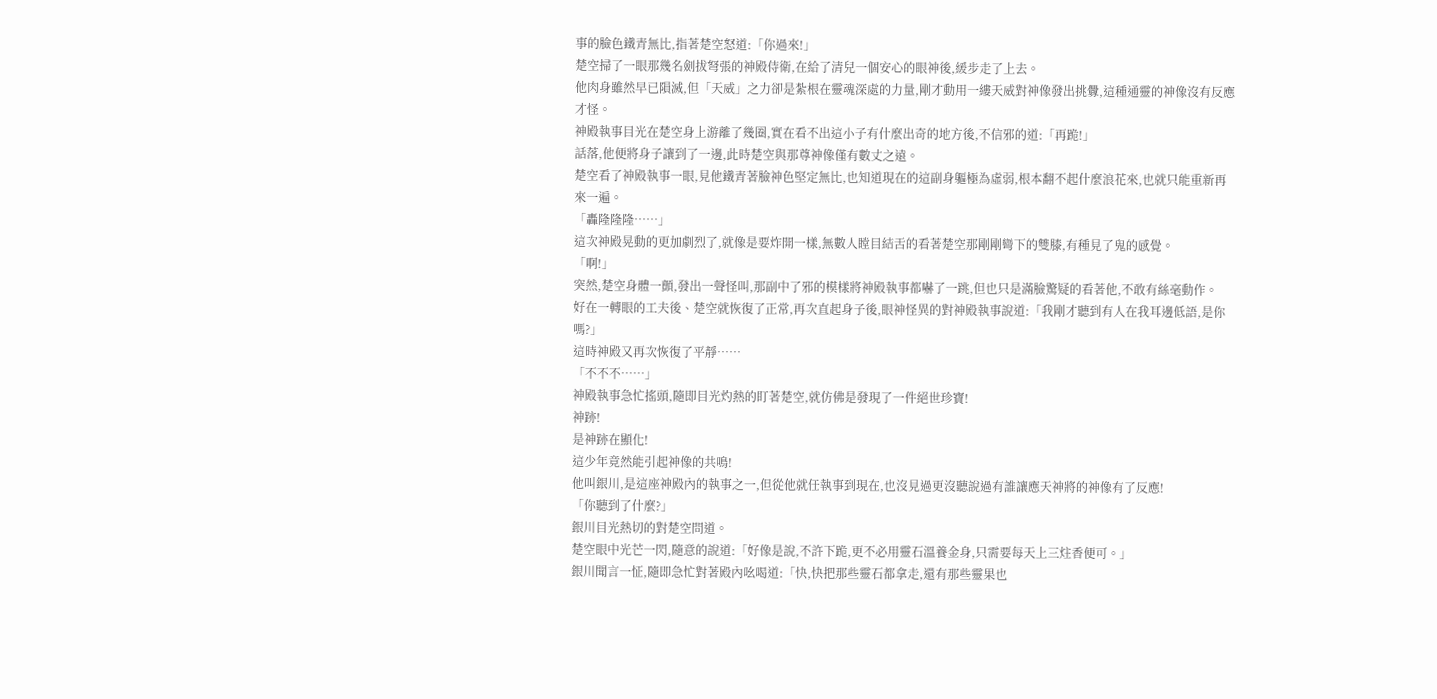事的臉色鐵青無比,指著楚空怒道:「你過來!」
楚空掃了一眼那幾名劍拔弩張的神殿侍衛,在給了清兒一個安心的眼神後,緩步走了上去。
他肉身雖然早已隕滅,但「天威」之力卻是紮根在靈魂深處的力量,剛才動用一縷天威對神像發出挑釁,這種通靈的神像沒有反應才怪。
神殿執事目光在楚空身上游離了幾圈,實在看不出這小子有什麼出奇的地方後,不信邪的道:「再跪!」
話落,他便將身子讓到了一邊,此時楚空與那尊神像僅有數丈之遠。
楚空看了神殿執事一眼,見他鐵青著臉神色堅定無比,也知道現在的這副身軀極為虛弱,根本翻不起什麼浪花來,也就只能重新再來一遍。
「轟隆隆隆……」
這次神殿晃動的更加劇烈了,就像是要炸開一樣,無數人瞠目結舌的看著楚空那剛剛彎下的雙膝,有種見了鬼的感覺。
「啊!」
突然,楚空身體一顫,發出一聲怪叫,那副中了邪的模樣將神殿執事都嚇了一跳,但也只是滿臉驚疑的看著他,不敢有絲毫動作。
好在一轉眼的工夫後、楚空就恢復了正常,再次直起身子後,眼神怪異的對神殿執事說道:「我剛才聽到有人在我耳邊低語,是你嗎?」
這時神殿又再次恢復了平靜……
「不不不……」
神殿執事急忙搖頭,隨即目光灼熱的盯著楚空,就仿佛是發現了一件絕世珍寶!
神跡!
是神跡在顯化!
這少年竟然能引起神像的共鳴!
他叫銀川,是這座神殿內的執事之一,但從他就任執事到現在,也沒見過更沒聽說過有誰讓應天神將的神像有了反應!
「你聽到了什麼?」
銀川目光熱切的對楚空問道。
楚空眼中光芒一閃,隨意的說道:「好像是說,不許下跪,更不必用靈石溫養金身,只需要每天上三炷香便可。」
銀川聞言一怔,隨即急忙對著殿內吆喝道:「快,快把那些靈石都拿走,還有那些靈果也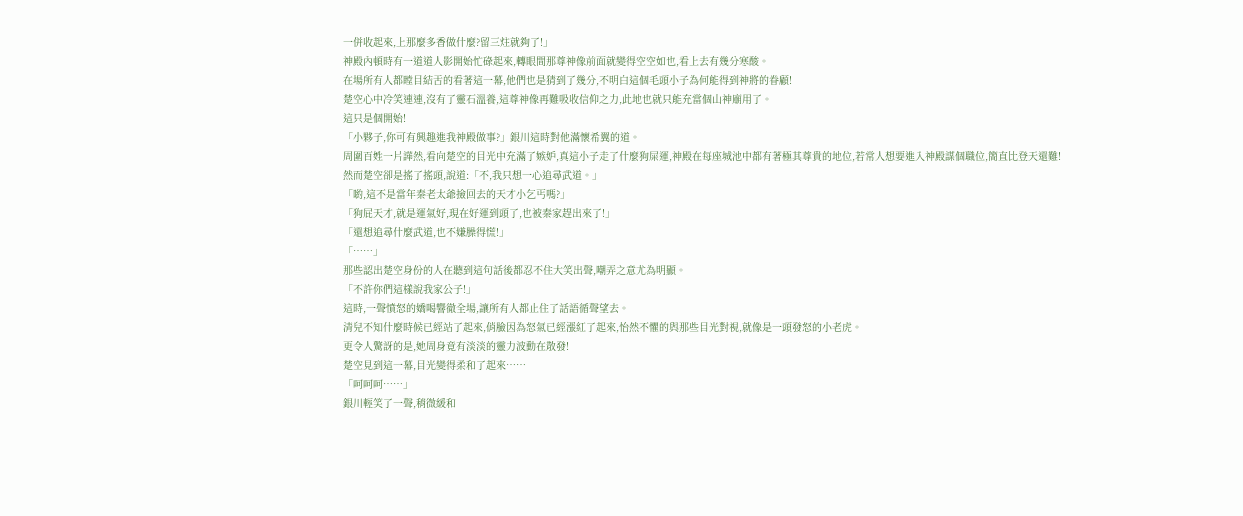一併收起來,上那麼多香做什麼?留三炷就夠了!」
神殿內頓時有一道道人影開始忙碌起來,轉眼間那尊神像前面就變得空空如也,看上去有幾分寒酸。
在場所有人都瞠目結舌的看著這一幕,他們也是猜到了幾分,不明白這個毛頭小子為何能得到神將的眷顧!
楚空心中冷笑連連,沒有了靈石溫養,這尊神像再難吸收信仰之力,此地也就只能充當個山神廟用了。
這只是個開始!
「小夥子,你可有興趣進我神殿做事?」銀川這時對他滿懷希翼的道。
周圍百姓一片譁然,看向楚空的目光中充滿了嫉妒,真這小子走了什麼狗屎運,神殿在每座城池中都有著極其尊貴的地位,若常人想要進入神殿謀個職位,簡直比登天還難!
然而楚空卻是搖了搖頭,說道:「不,我只想一心追尋武道。」
「喲,這不是當年秦老太爺撿回去的天才小乞丐嗎?」
「狗屁天才,就是運氣好,現在好運到頭了,也被秦家趕出來了!」
「還想追尋什麼武道,也不嫌臊得慌!」
「……」
那些認出楚空身份的人在聽到這句話後都忍不住大笑出聲,嘲弄之意尤為明顯。
「不許你們這樣說我家公子!」
這時,一聲憤怒的嬌喝響徹全場,讓所有人都止住了話語循聲望去。
清兒不知什麼時候已經站了起來,俏臉因為怒氣已經漲紅了起來,怡然不懼的與那些目光對視,就像是一頭發怒的小老虎。
更令人驚訝的是,她周身竟有淡淡的靈力波動在散發!
楚空見到這一幕,目光變得柔和了起來……
「呵呵呵……」
銀川輕笑了一聲,稍微緩和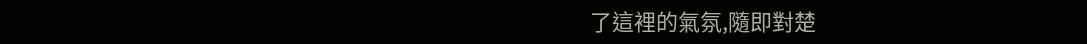了這裡的氣氛,隨即對楚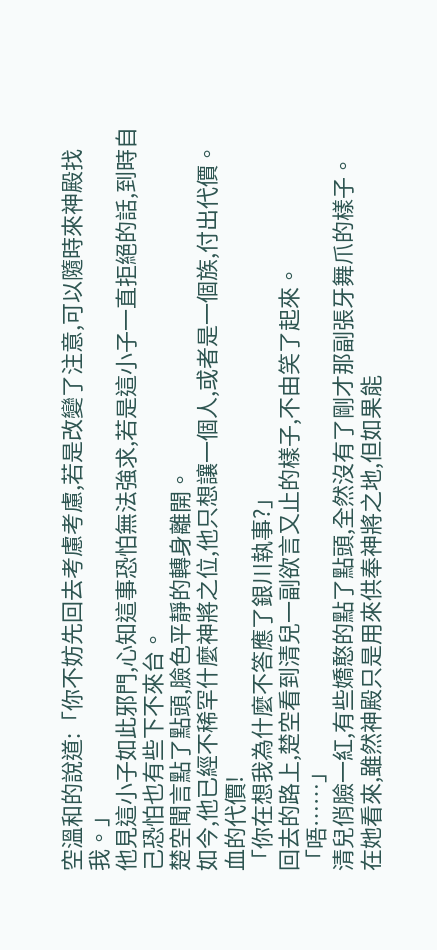空溫和的說道:「你不妨先回去考慮考慮,若是改變了注意,可以隨時來神殿找我。」
他見這小子如此邪門,心知這事恐怕無法強求,若是這小子一直拒絕的話,到時自己恐怕也有些下不來台。
楚空聞言點了點頭,臉色平靜的轉身離開。
如今,他已經不稀罕什麼神將之位,他只想讓一個人,或者是一個族,付出代價。
血的代價!
「你在想我為什麼不答應了銀川執事?」
回去的路上,楚空看到清兒一副欲言又止的樣子,不由笑了起來。
「唔……」
清兒俏臉一紅,有些嬌憨的點了點頭,全然沒有了剛才那副張牙舞爪的樣子。
在她看來,雖然神殿只是用來供奉神將之地,但如果能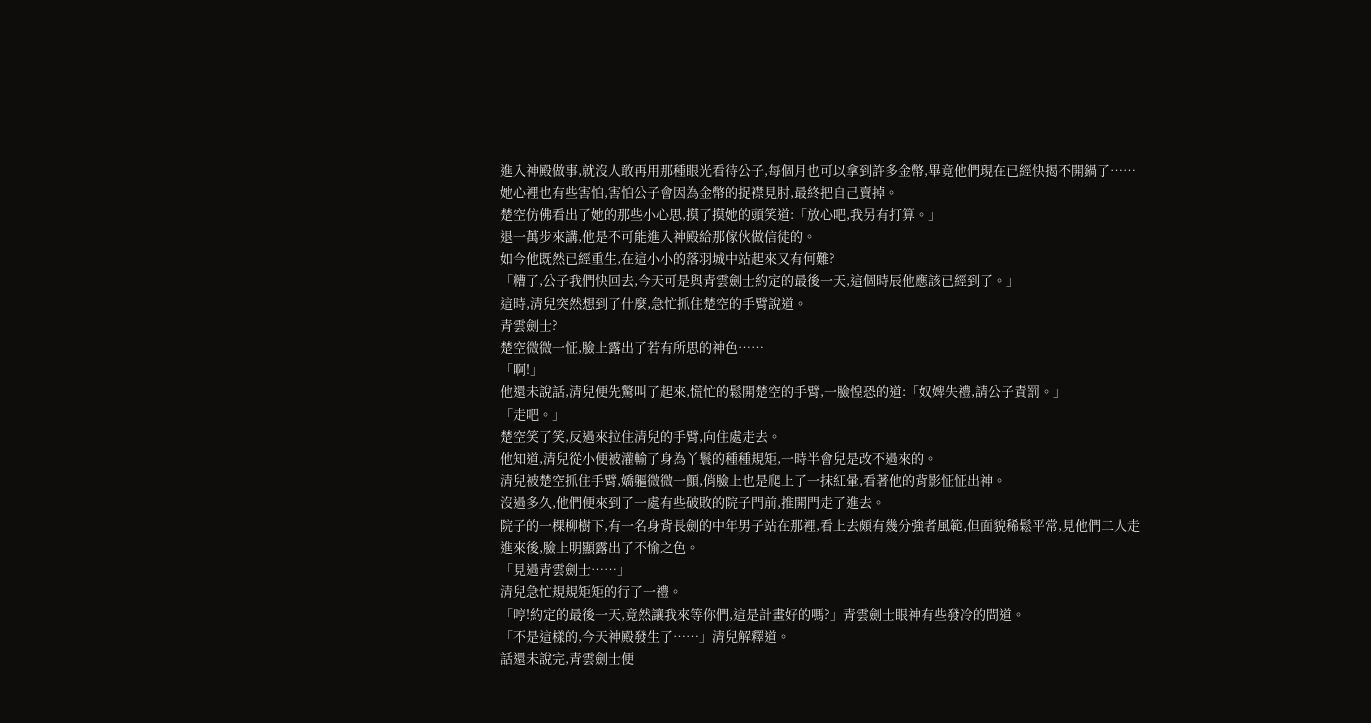進入神殿做事,就沒人敢再用那種眼光看待公子,每個月也可以拿到許多金幣,畢竟他們現在已經快揭不開鍋了……
她心裡也有些害怕,害怕公子會因為金幣的捉襟見肘,最終把自己賣掉。
楚空仿佛看出了她的那些小心思,摸了摸她的頭笑道:「放心吧,我另有打算。」
退一萬步來講,他是不可能進入神殿給那傢伙做信徒的。
如今他既然已經重生,在這小小的落羽城中站起來又有何難?
「糟了,公子我們快回去,今天可是與青雲劍士約定的最後一天,這個時辰他應該已經到了。」
這時,清兒突然想到了什麼,急忙抓住楚空的手臂說道。
青雲劍士?
楚空微微一怔,臉上露出了若有所思的神色……
「啊!」
他還未說話,清兒便先驚叫了起來,慌忙的鬆開楚空的手臂,一臉惶恐的道:「奴婢失禮,請公子責罰。」
「走吧。」
楚空笑了笑,反過來拉住清兒的手臂,向住處走去。
他知道,清兒從小便被灌輸了身為丫鬟的種種規矩,一時半會兒是改不過來的。
清兒被楚空抓住手臂,嬌軀微微一顫,俏臉上也是爬上了一抹紅暈,看著他的背影怔怔出神。
沒過多久,他們便來到了一處有些破敗的院子門前,推開門走了進去。
院子的一棵柳樹下,有一名身背長劍的中年男子站在那裡,看上去頗有幾分強者風範,但面貌稀鬆平常,見他們二人走進來後,臉上明顯露出了不愉之色。
「見過青雲劍士……」
清兒急忙規規矩矩的行了一禮。
「哼!約定的最後一天,竟然讓我來等你們,這是計畫好的嗎?」青雲劍士眼神有些發冷的問道。
「不是這樣的,今天神殿發生了……」清兒解釋道。
話還未說完,青雲劍士便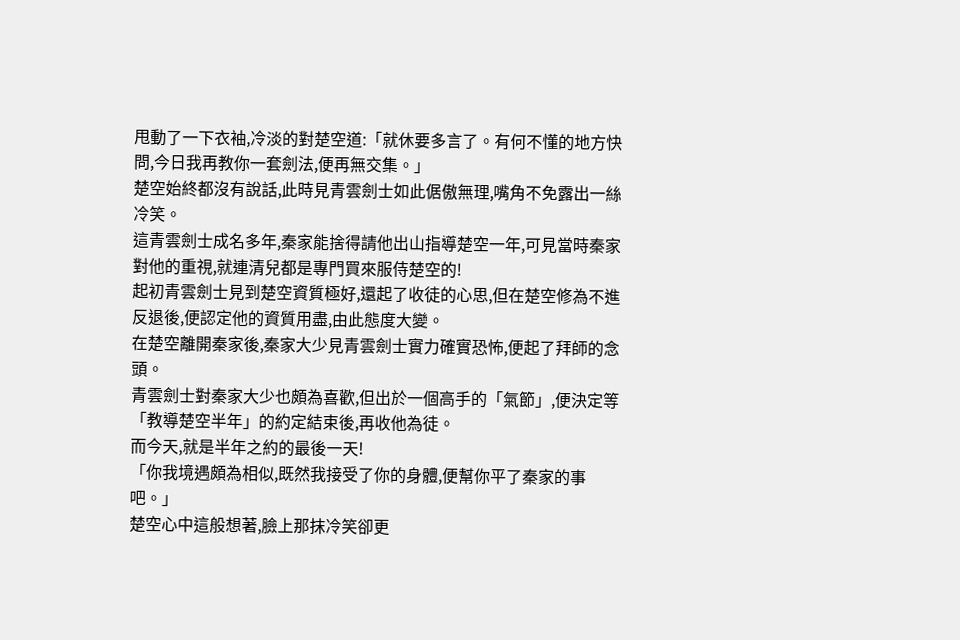甩動了一下衣袖,冷淡的對楚空道:「就休要多言了。有何不懂的地方快問,今日我再教你一套劍法,便再無交集。」
楚空始終都沒有說話,此時見青雲劍士如此倨傲無理,嘴角不免露出一絲冷笑。
這青雲劍士成名多年,秦家能捨得請他出山指導楚空一年,可見當時秦家對他的重視,就連清兒都是專門買來服侍楚空的!
起初青雲劍士見到楚空資質極好,還起了收徒的心思,但在楚空修為不進反退後,便認定他的資質用盡,由此態度大變。
在楚空離開秦家後,秦家大少見青雲劍士實力確實恐怖,便起了拜師的念頭。
青雲劍士對秦家大少也頗為喜歡,但出於一個高手的「氣節」,便決定等「教導楚空半年」的約定結束後,再收他為徒。
而今天,就是半年之約的最後一天!
「你我境遇頗為相似,既然我接受了你的身體,便幫你平了秦家的事吧。」
楚空心中這般想著,臉上那抹冷笑卻更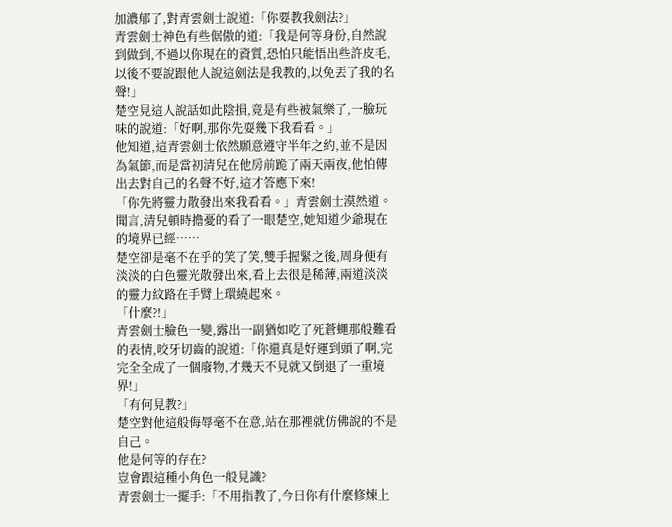加濃郁了,對青雲劍士說道:「你要教我劍法?」
青雲劍士神色有些倨傲的道:「我是何等身份,自然說到做到,不過以你現在的資質,恐怕只能悟出些許皮毛,以後不要說跟他人說這劍法是我教的,以免丟了我的名聲!」
楚空見這人說話如此陰損,竟是有些被氣樂了,一臉玩味的說道:「好啊,那你先耍幾下我看看。」
他知道,這青雲劍士依然願意遵守半年之約,並不是因為氣節,而是當初清兒在他房前跪了兩天兩夜,他怕傳出去對自己的名聲不好,這才答應下來!
「你先將靈力散發出來我看看。」青雲劍士漠然道。
聞言,清兒頓時擔憂的看了一眼楚空,她知道少爺現在的境界已經……
楚空卻是毫不在乎的笑了笑,雙手握緊之後,周身便有淡淡的白色靈光散發出來,看上去很是稀薄,兩道淡淡的靈力紋路在手臂上環繞起來。
「什麼?!」
青雲劍士臉色一變,露出一副猶如吃了死蒼蠅那般難看的表情,咬牙切齒的說道:「你還真是好運到頭了啊,完完全全成了一個廢物,才幾天不見就又倒退了一重境界!」
「有何見教?」
楚空對他這般侮辱毫不在意,站在那裡就仿佛說的不是自己。
他是何等的存在?
豈會跟這種小角色一般見識?
青雲劍士一擺手:「不用指教了,今日你有什麼修煉上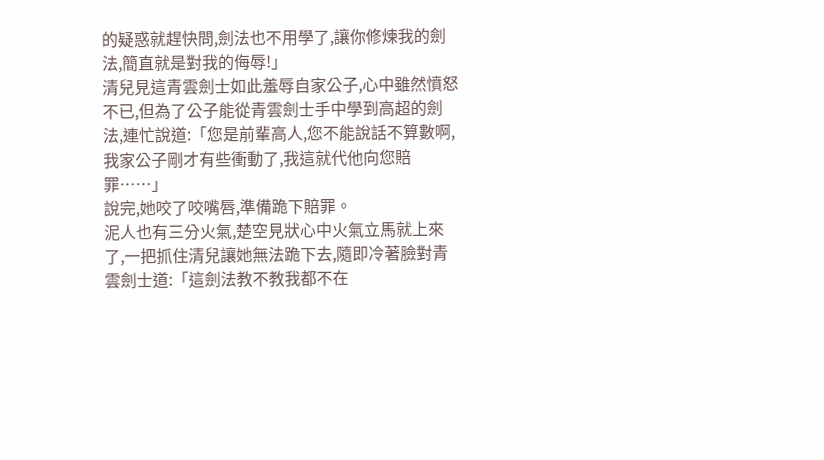的疑惑就趕快問,劍法也不用學了,讓你修煉我的劍法,簡直就是對我的侮辱!」
清兒見這青雲劍士如此羞辱自家公子,心中雖然憤怒不已,但為了公子能從青雲劍士手中學到高超的劍法,連忙說道:「您是前輩高人,您不能說話不算數啊,我家公子剛才有些衝動了,我這就代他向您賠罪……」
說完,她咬了咬嘴唇,準備跪下賠罪。
泥人也有三分火氣,楚空見狀心中火氣立馬就上來了,一把抓住清兒讓她無法跪下去,隨即冷著臉對青雲劍士道:「這劍法教不教我都不在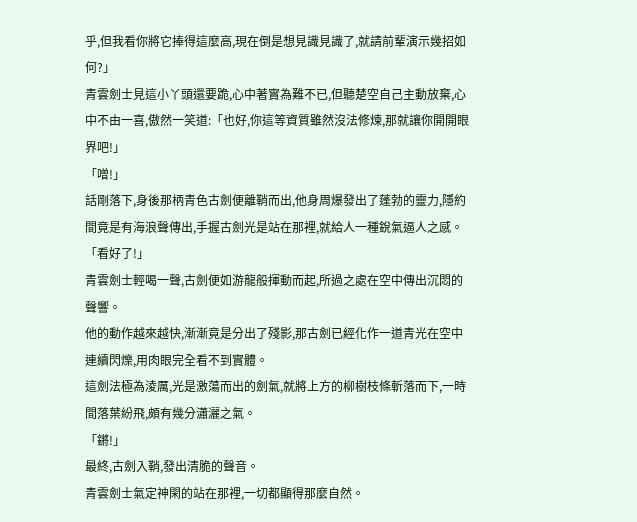乎,但我看你將它捧得這麼高,現在倒是想見識見識了,就請前輩演示幾招如何?」
青雲劍士見這小丫頭還要跪,心中著實為難不已,但聽楚空自己主動放棄,心中不由一喜,傲然一笑道:「也好,你這等資質雖然沒法修煉,那就讓你開開眼界吧!」
「噌!」
話剛落下,身後那柄青色古劍便離鞘而出,他身周爆發出了蓬勃的靈力,隱約間竟是有海浪聲傳出,手握古劍光是站在那裡,就給人一種銳氣逼人之感。
「看好了!」
青雲劍士輕喝一聲,古劍便如游龍般揮動而起,所過之處在空中傳出沉悶的聲響。
他的動作越來越快,漸漸竟是分出了殘影,那古劍已經化作一道青光在空中連續閃爍,用肉眼完全看不到實體。
這劍法極為淩厲,光是激蕩而出的劍氣,就將上方的柳樹枝條斬落而下,一時間落葉紛飛,頗有幾分瀟灑之氣。
「鏘!」
最終,古劍入鞘,發出清脆的聲音。
青雲劍士氣定神閑的站在那裡,一切都顯得那麼自然。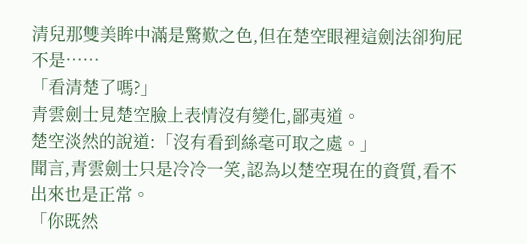清兒那雙美眸中滿是驚歎之色,但在楚空眼裡這劍法卻狗屁不是……
「看清楚了嗎?」
青雲劍士見楚空臉上表情沒有變化,鄙夷道。
楚空淡然的說道:「沒有看到絲毫可取之處。」
聞言,青雲劍士只是冷冷一笑,認為以楚空現在的資質,看不出來也是正常。
「你既然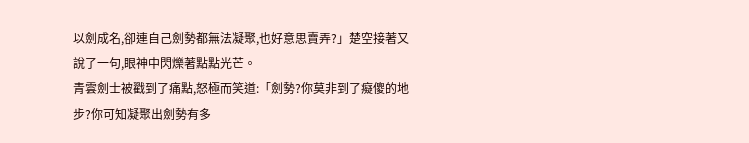以劍成名,卻連自己劍勢都無法凝聚,也好意思賣弄?」楚空接著又說了一句,眼神中閃爍著點點光芒。
青雲劍士被戳到了痛點,怒極而笑道:「劍勢?你莫非到了癡傻的地步?你可知凝聚出劍勢有多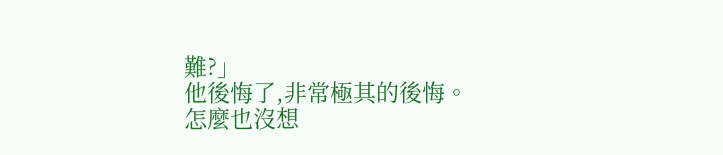難?」
他後悔了,非常極其的後悔。
怎麼也沒想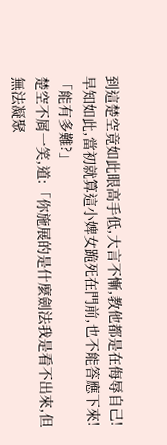到這楚空竟如此眼高手低,大言不慚,教他都是在侮辱自己!
早知如此,當初就算這小婢女跪死在門前,也不能答應下來!
「能有多難?」
楚空不屑一笑,道:「你施展的是什麼劍法我是看不出來,但無法凝聚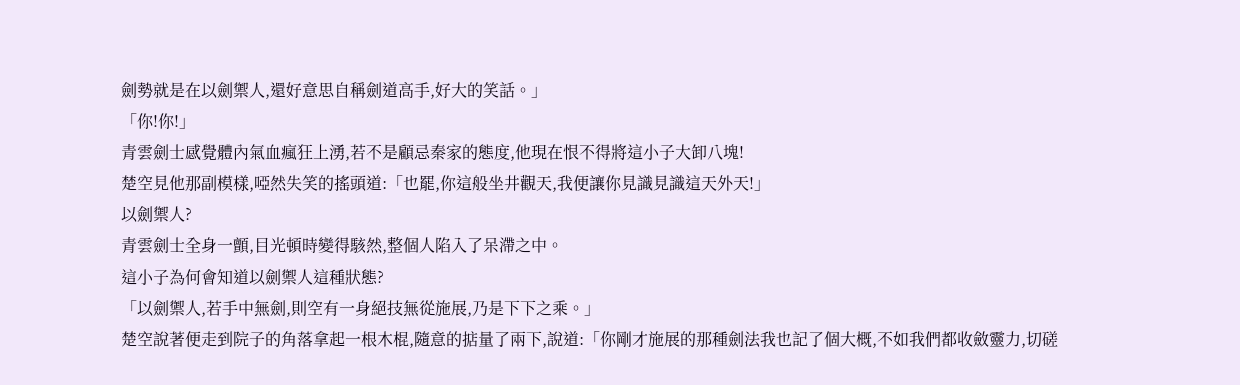劍勢就是在以劍禦人,還好意思自稱劍道高手,好大的笑話。」
「你!你!」
青雲劍士感覺體內氣血瘋狂上湧,若不是顧忌秦家的態度,他現在恨不得將這小子大卸八塊!
楚空見他那副模樣,啞然失笑的搖頭道:「也罷,你這般坐井觀天,我便讓你見識見識這天外天!」
以劍禦人?
青雲劍士全身一顫,目光頓時變得駭然,整個人陷入了呆滯之中。
這小子為何會知道以劍禦人這種狀態?
「以劍禦人,若手中無劍,則空有一身絕技無從施展,乃是下下之乘。」
楚空說著便走到院子的角落拿起一根木棍,隨意的掂量了兩下,說道:「你剛才施展的那種劍法我也記了個大概,不如我們都收斂靈力,切磋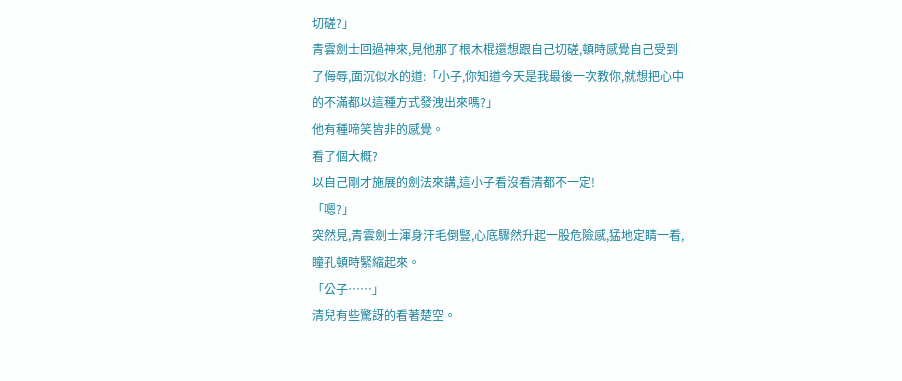切磋?」
青雲劍士回過神來,見他那了根木棍還想跟自己切磋,頓時感覺自己受到了侮辱,面沉似水的道:「小子,你知道今天是我最後一次教你,就想把心中的不滿都以這種方式發洩出來嗎?」
他有種啼笑皆非的感覺。
看了個大概?
以自己剛才施展的劍法來講,這小子看沒看清都不一定!
「嗯?」
突然見,青雲劍士渾身汗毛倒豎,心底驟然升起一股危險感,猛地定睛一看,瞳孔頓時緊縮起來。
「公子……」
清兒有些驚訝的看著楚空。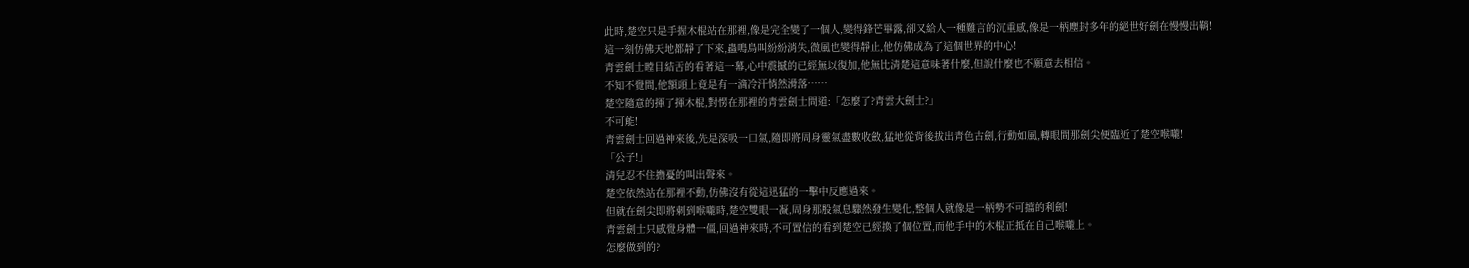此時,楚空只是手握木棍站在那裡,像是完全變了一個人,變得鋒芒畢露,卻又給人一種難言的沉重感,像是一柄塵封多年的絕世好劍在慢慢出鞘!
這一刻仿佛天地都靜了下來,蟲鳴鳥叫紛紛消失,微風也變得靜止,他仿佛成為了這個世界的中心!
青雲劍士瞠目結舌的看著這一幕,心中震撼的已經無以復加,他無比清楚這意味著什麼,但說什麼也不願意去相信。
不知不覺間,他額頭上竟是有一滴冷汗悄然滑落……
楚空隨意的揮了揮木棍,對愣在那裡的青雲劍士問道:「怎麼了?青雲大劍士?」
不可能!
青雲劍士回過神來後,先是深吸一口氣,隨即將周身靈氣盡數收斂,猛地從背後拔出青色古劍,行動如風,轉眼間那劍尖便臨近了楚空喉嚨!
「公子!」
清兒忍不住擔憂的叫出聲來。
楚空依然站在那裡不動,仿佛沒有從這迅猛的一擊中反應過來。
但就在劍尖即將刺到喉嚨時,楚空雙眼一凝,周身那股氣息驟然發生變化,整個人就像是一柄勢不可擋的利劍!
青雲劍士只感覺身體一僵,回過神來時,不可置信的看到楚空已經換了個位置,而他手中的木棍正抵在自己喉嚨上。
怎麼做到的?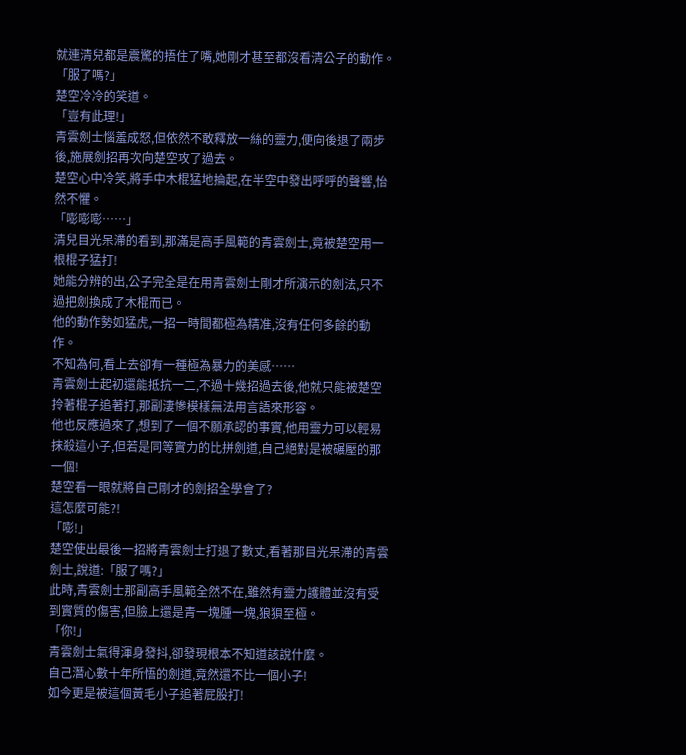就連清兒都是震驚的捂住了嘴,她剛才甚至都沒看清公子的動作。
「服了嗎?」
楚空冷冷的笑道。
「豈有此理!」
青雲劍士惱羞成怒,但依然不敢釋放一絲的靈力,便向後退了兩步後,施展劍招再次向楚空攻了過去。
楚空心中冷笑,將手中木棍猛地掄起,在半空中發出呼呼的聲響,怡然不懼。
「嘭嘭嘭……」
清兒目光呆滯的看到,那滿是高手風範的青雲劍士,竟被楚空用一根棍子猛打!
她能分辨的出,公子完全是在用青雲劍士剛才所演示的劍法,只不過把劍換成了木棍而已。
他的動作勢如猛虎,一招一時間都極為精准,沒有任何多餘的動作。
不知為何,看上去卻有一種極為暴力的美感……
青雲劍士起初還能抵抗一二,不過十幾招過去後,他就只能被楚空拎著棍子追著打,那副淒慘模樣無法用言語來形容。
他也反應過來了,想到了一個不願承認的事實,他用靈力可以輕易抹殺這小子,但若是同等實力的比拼劍道,自己絕對是被碾壓的那一個!
楚空看一眼就將自己剛才的劍招全學會了?
這怎麼可能?!
「嘭!」
楚空使出最後一招將青雲劍士打退了數丈,看著那目光呆滯的青雲劍士,說道:「服了嗎?」
此時,青雲劍士那副高手風範全然不在,雖然有靈力護體並沒有受到實質的傷害,但臉上還是青一塊腫一塊,狼狽至極。
「你!」
青雲劍士氣得渾身發抖,卻發現根本不知道該說什麼。
自己潛心數十年所悟的劍道,竟然還不比一個小子!
如今更是被這個黃毛小子追著屁股打!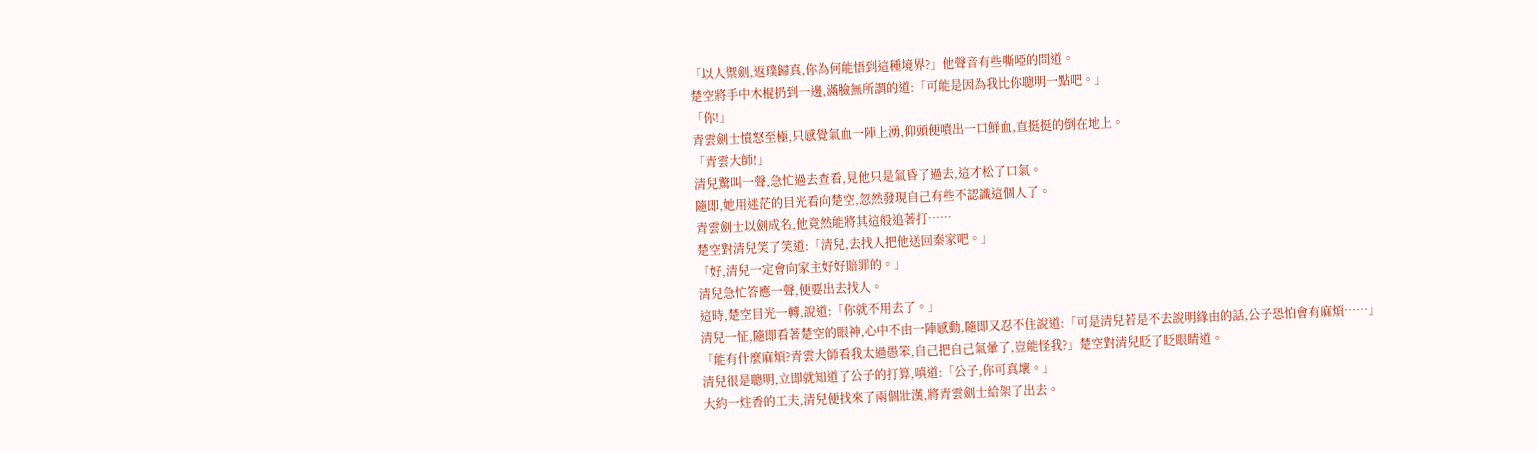「以人禦劍,返璞歸真,你為何能悟到這種境界?」他聲音有些嘶啞的問道。
楚空將手中木棍扔到一邊,滿臉無所謂的道:「可能是因為我比你聰明一點吧。」
「你!」
青雲劍士憤怒至極,只感覺氣血一陣上湧,仰頭便噴出一口鮮血,直挺挺的倒在地上。
「青雲大師!」
清兒驚叫一聲,急忙過去查看,見他只是氣昏了過去,這才松了口氣。
隨即,她用迷茫的目光看向楚空,忽然發現自己有些不認識這個人了。
青雲劍士以劍成名,他竟然能將其這般追著打……
楚空對清兒笑了笑道:「清兒,去找人把他送回秦家吧。」
「好,清兒一定會向家主好好賠罪的。」
清兒急忙答應一聲,便要出去找人。
這時,楚空目光一轉,說道:「你就不用去了。」
清兒一怔,隨即看著楚空的眼神,心中不由一陣感動,隨即又忍不住說道:「可是清兒若是不去說明緣由的話,公子恐怕會有麻煩……」
「能有什麼麻煩?青雲大師看我太過愚笨,自己把自己氣暈了,豈能怪我?」楚空對清兒眨了眨眼睛道。
清兒很是聰明,立即就知道了公子的打算,嗔道:「公子,你可真壞。」
大約一炷香的工夫,清兒便找來了兩個壯漢,將青雲劍士給架了出去。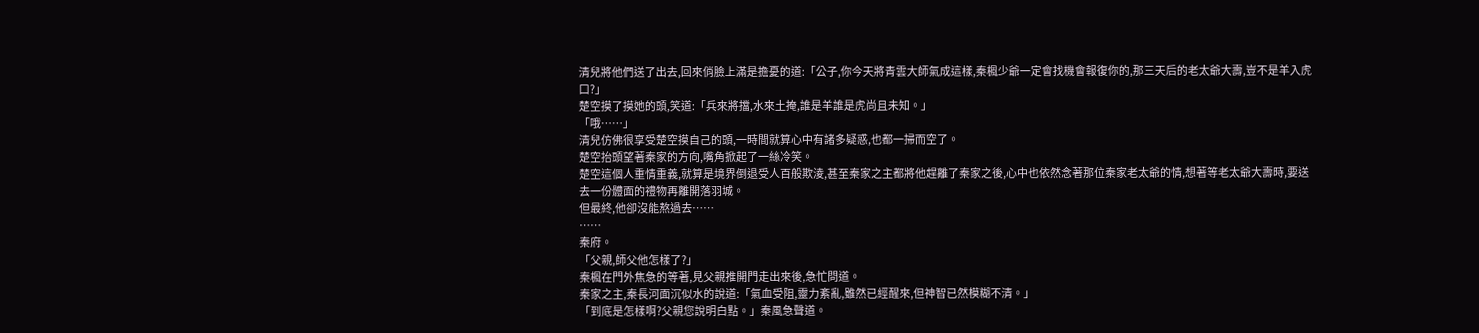清兒將他們送了出去,回來俏臉上滿是擔憂的道:「公子,你今天將青雲大師氣成這樣,秦楓少爺一定會找機會報復你的,那三天后的老太爺大壽,豈不是羊入虎口?」
楚空摸了摸她的頭,笑道:「兵來將擋,水來土掩,誰是羊誰是虎尚且未知。」
「哦……」
清兒仿佛很享受楚空摸自己的頭,一時間就算心中有諸多疑惑,也都一掃而空了。
楚空抬頭望著秦家的方向,嘴角掀起了一絲冷笑。
楚空這個人重情重義,就算是境界倒退受人百般欺淩,甚至秦家之主都將他趕離了秦家之後,心中也依然念著那位秦家老太爺的情,想著等老太爺大壽時,要送去一份體面的禮物再離開落羽城。
但最終,他卻沒能熬過去……
……
秦府。
「父親,師父他怎樣了?」
秦楓在門外焦急的等著,見父親推開門走出來後,急忙問道。
秦家之主,秦長河面沉似水的說道:「氣血受阻,靈力紊亂,雖然已經醒來,但神智已然模糊不清。」
「到底是怎樣啊?父親您說明白點。」秦風急聲道。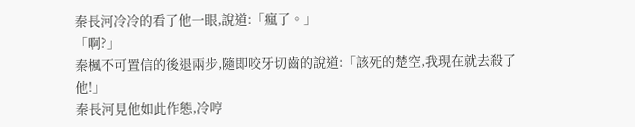秦長河冷冷的看了他一眼,說道:「瘋了。」
「啊?」
秦楓不可置信的後退兩步,隨即咬牙切齒的說道:「該死的楚空,我現在就去殺了他!」
秦長河見他如此作態,冷哼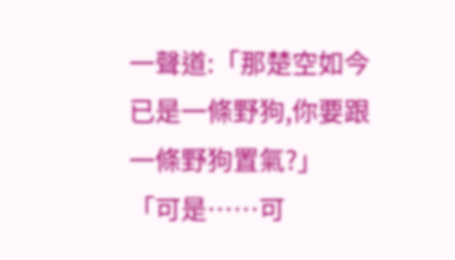一聲道:「那楚空如今已是一條野狗,你要跟一條野狗置氣?」
「可是……可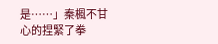是……」秦楓不甘心的捏緊了拳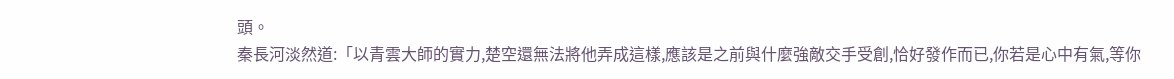頭。
秦長河淡然道:「以青雲大師的實力,楚空還無法將他弄成這樣,應該是之前與什麼強敵交手受創,恰好發作而已,你若是心中有氣,等你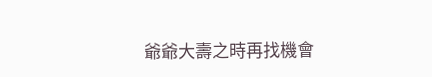爺爺大壽之時再找機會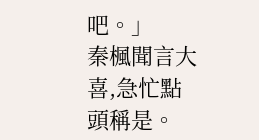吧。」
秦楓聞言大喜,急忙點頭稱是。